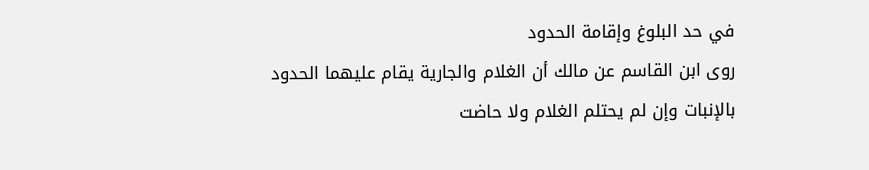في حد البلوغ وإقامة الحدود
روى ابن القاسم عن مالك أن الغلام والجارية يقام عليهما الحدود بالإنبات وإن لم يحتلم الغلام ولا حاضت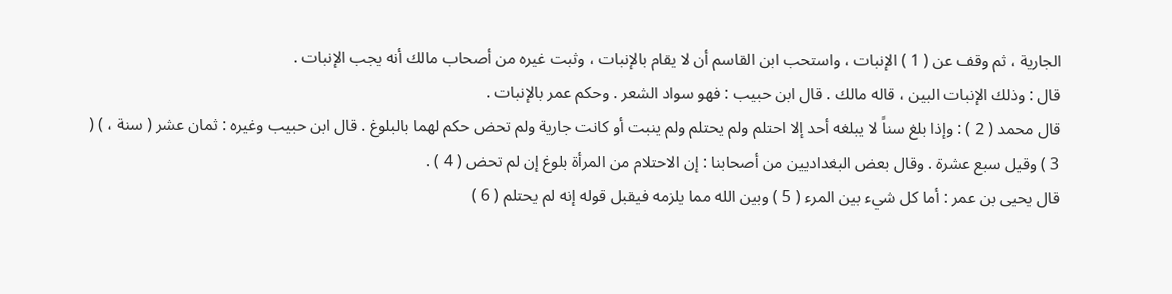الجارية ، ثم وقف عن ( 1 ) الإنبات ، واستحب ابن القاسم أن لا يقام بالإنبات ، وثبت غيره من أصحاب مالك أنه يجب الإنبات .
قال : وذلك الإنبات البين ، قاله مالك . قال ابن حبيب : فهو سواد الشعر . وحكم عمر بالإنبات .
قال محمد ( 2 ) : وإذا بلغ سناً لا يبلغه أحد إلا احتلم ولم يحتلم ولم ينبت أو كانت جارية ولم تحض حكم لهما بالبلوغ . قال ابن حبيب وغيره : ثمان عشر ( سنة ، ) ( 3 ) وقيل سبع عشرة . وقال بعض البغداديين من أصحابنا : إن الاحتلام من المرأة بلوغ إن لم تحض ( 4 ) .
قال يحيى بن عمر : أما كل شيء بين المرء ( 5 ) وبين الله مما يلزمه فيقبل قوله إنه لم يحتلم ( 6 )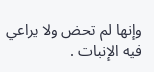وإنها لم تحض ولا يراعي فيه الإنبات .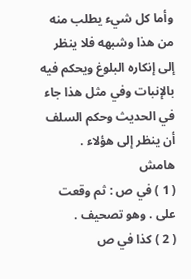وأما كل شيء يطلب منه من هذا وشبهه فلا ينظر إلى إنكاره البلوغ ويحكم فيه بالإنبات وفي مثل هذا جاء في الحديث وحكم السلف أن ينظر إلى هؤلاء .
هامش
( 1 ) في ص : ثم وقعت على . وهو تصحيف .
( 2 ) كذا في ص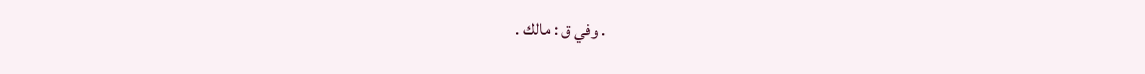. وفي ق : مالك .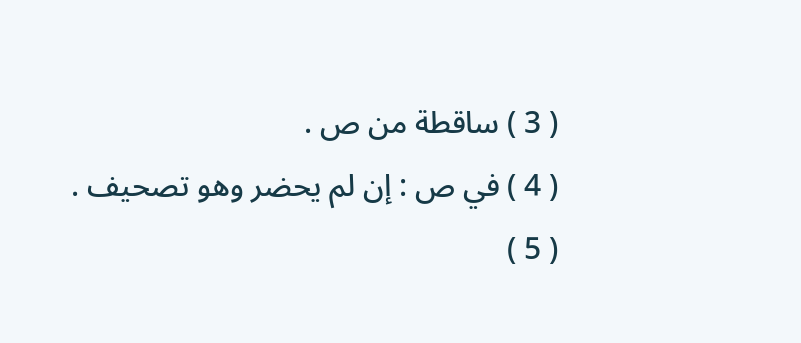( 3 ) ساقطة من ص .
( 4 ) في ص : إن لم يحضر وهو تصحيف .
( 5 )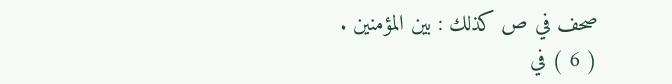صحف في ص كذلك : بين المؤمنين .
( 6 ) في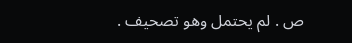ص . لم يحتمل وهو تصحيف .